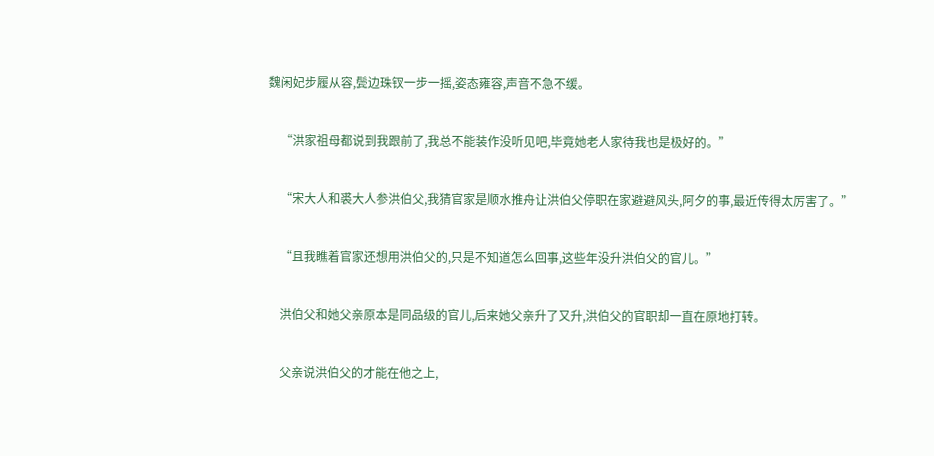魏闲妃步履从容,鬓边珠钗一步一摇,姿态雍容,声音不急不缓。


    “洪家祖母都说到我跟前了,我总不能装作没听见吧,毕竟她老人家待我也是极好的。”


    “宋大人和裘大人参洪伯父,我猜官家是顺水推舟让洪伯父停职在家避避风头,阿夕的事,最近传得太厉害了。”


    “且我瞧着官家还想用洪伯父的,只是不知道怎么回事,这些年没升洪伯父的官儿。”


    洪伯父和她父亲原本是同品级的官儿,后来她父亲升了又升,洪伯父的官职却一直在原地打转。


    父亲说洪伯父的才能在他之上,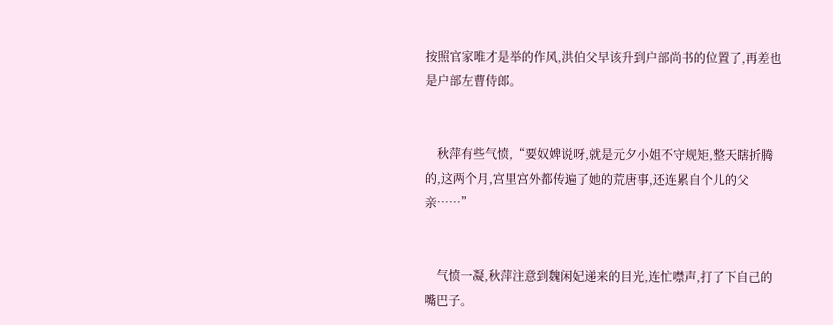按照官家唯才是举的作风,洪伯父早该升到户部尚书的位置了,再差也是户部左曹侍郎。


    秋萍有些气愤,“要奴婢说呀,就是元夕小姐不守规矩,整天瞎折腾的,这两个月,宫里宫外都传遍了她的荒唐事,还连累自个儿的父亲……”


    气愤一凝,秋萍注意到魏闲妃递来的目光,连忙噤声,打了下自己的嘴巴子。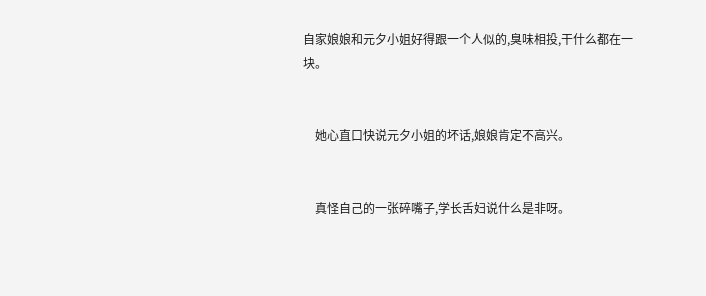自家娘娘和元夕小姐好得跟一个人似的,臭味相投,干什么都在一块。


    她心直口快说元夕小姐的坏话,娘娘肯定不高兴。


    真怪自己的一张碎嘴子,学长舌妇说什么是非呀。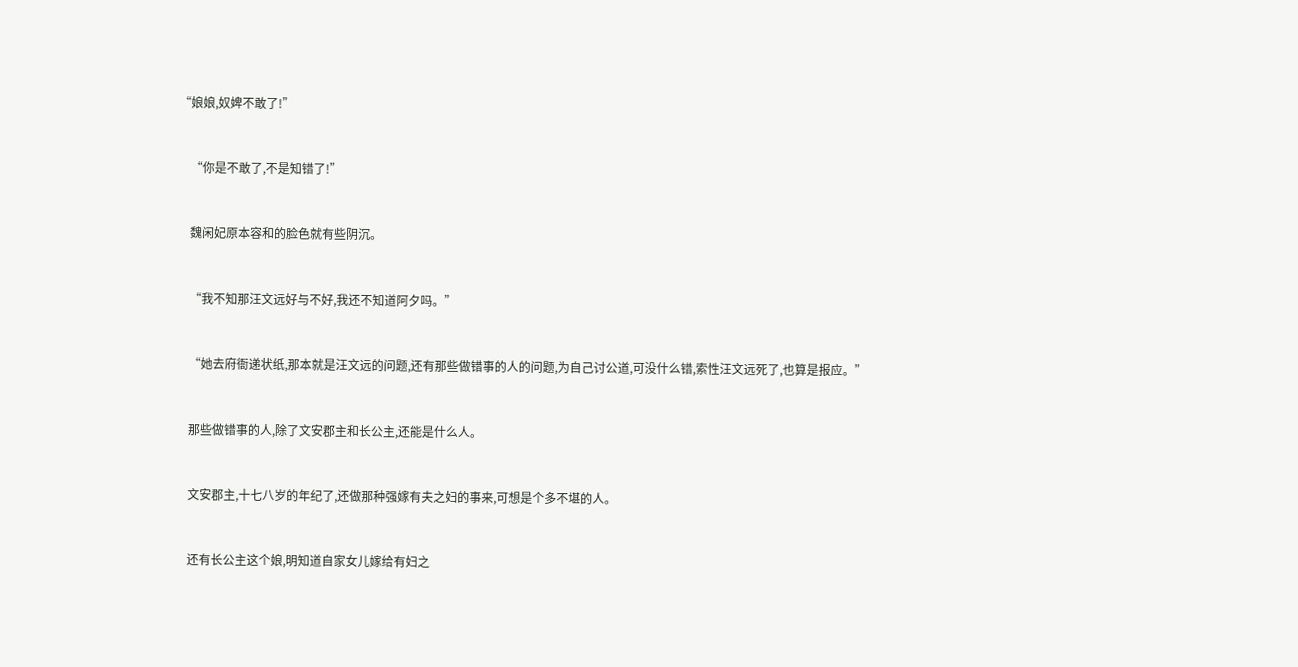“娘娘,奴婢不敢了!”


    “你是不敢了,不是知错了!”


    魏闲妃原本容和的脸色就有些阴沉。


    “我不知那汪文远好与不好,我还不知道阿夕吗。”


    “她去府衙递状纸,那本就是汪文远的问题,还有那些做错事的人的问题,为自己讨公道,可没什么错,索性汪文远死了,也算是报应。”


    那些做错事的人,除了文安郡主和长公主,还能是什么人。


    文安郡主,十七八岁的年纪了,还做那种强嫁有夫之妇的事来,可想是个多不堪的人。


    还有长公主这个娘,明知道自家女儿嫁给有妇之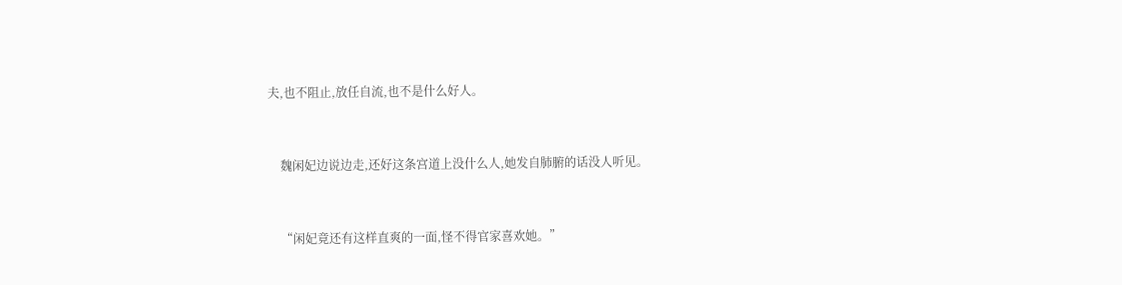夫,也不阻止,放任自流,也不是什么好人。


    魏闲妃边说边走,还好这条宫道上没什么人,她发自肺腑的话没人听见。


    “闲妃竟还有这样直爽的一面,怪不得官家喜欢她。”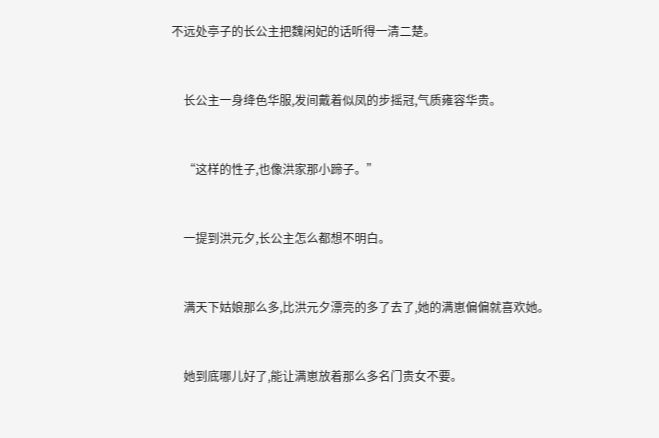不远处亭子的长公主把魏闲妃的话听得一清二楚。


    长公主一身绛色华服,发间戴着似凤的步摇冠,气质雍容华贵。


    “这样的性子,也像洪家那小蹄子。”


    一提到洪元夕,长公主怎么都想不明白。


    满天下姑娘那么多,比洪元夕漂亮的多了去了,她的满崽偏偏就喜欢她。


    她到底哪儿好了,能让满崽放着那么多名门贵女不要。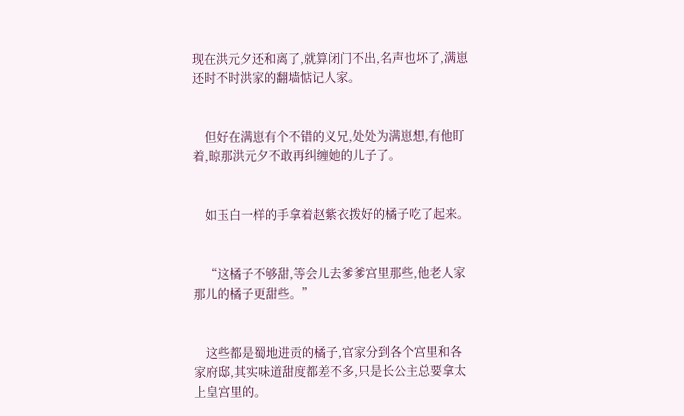现在洪元夕还和离了,就算闭门不出,名声也坏了,满崽还时不时洪家的翻墙惦记人家。


    但好在满崽有个不错的义兄,处处为满崽想,有他盯着,晾那洪元夕不敢再纠缠她的儿子了。


    如玉白一样的手拿着赵紫衣拨好的橘子吃了起来。


    “这橘子不够甜,等会儿去爹爹宫里那些,他老人家那儿的橘子更甜些。”


    这些都是蜀地进贡的橘子,官家分到各个宫里和各家府邸,其实味道甜度都差不多,只是长公主总要拿太上皇宫里的。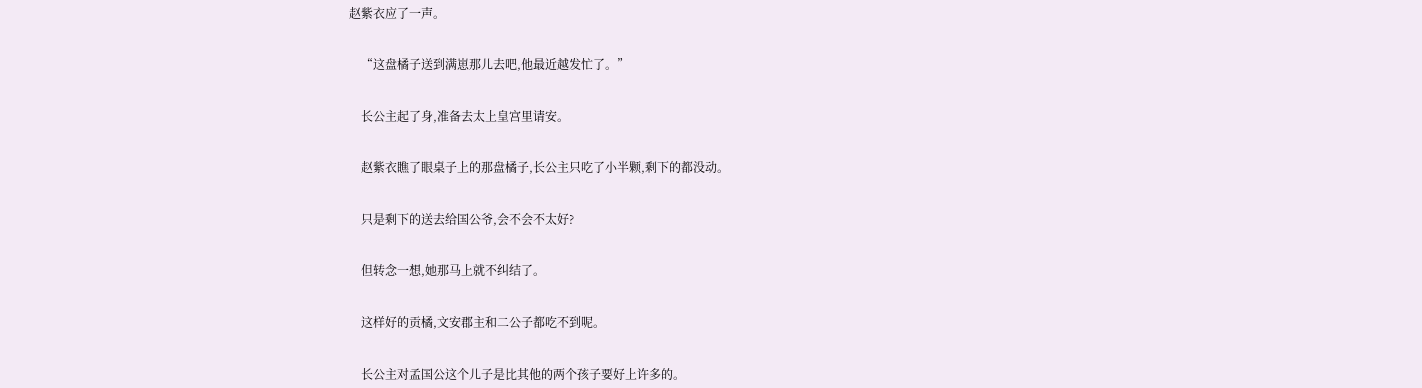赵紫衣应了一声。


    “这盘橘子送到满崽那儿去吧,他最近越发忙了。”


    长公主起了身,准备去太上皇宫里请安。


    赵紫衣瞧了眼桌子上的那盘橘子,长公主只吃了小半颗,剩下的都没动。


    只是剩下的送去给国公爷,会不会不太好?


    但转念一想,她那马上就不纠结了。


    这样好的贡橘,文安郡主和二公子都吃不到呢。


    长公主对孟国公这个儿子是比其他的两个孩子要好上许多的。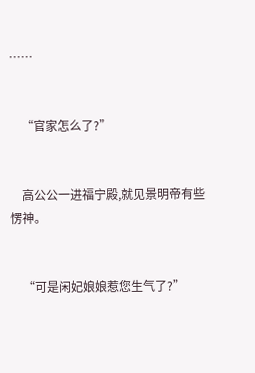……


    “官家怎么了?”


    高公公一进福宁殿,就见景明帝有些愣神。


    “可是闲妃娘娘惹您生气了?”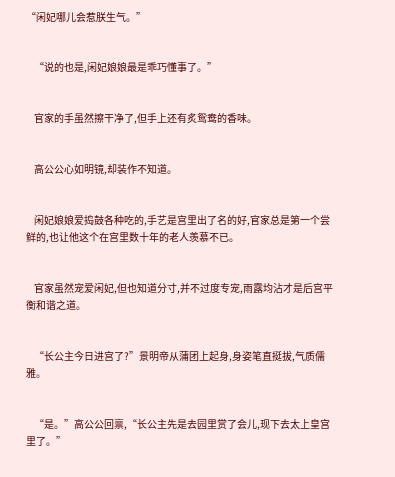“闲妃哪儿会惹朕生气。”


    “说的也是,闲妃娘娘最是乖巧懂事了。”


    官家的手虽然擦干净了,但手上还有炙鸳鸯的香味。


    高公公心如明镜,却装作不知道。


    闲妃娘娘爱捣鼓各种吃的,手艺是宫里出了名的好,官家总是第一个尝鲜的,也让他这个在宫里数十年的老人羡慕不已。


    官家虽然宠爱闲妃,但也知道分寸,并不过度专宠,雨露均沾才是后宫平衡和谐之道。


    “长公主今日进宫了?”景明帝从蒲团上起身,身姿笔直挺拔,气质儒雅。


    “是。”高公公回禀,“长公主先是去园里赏了会儿,现下去太上皇宫里了。”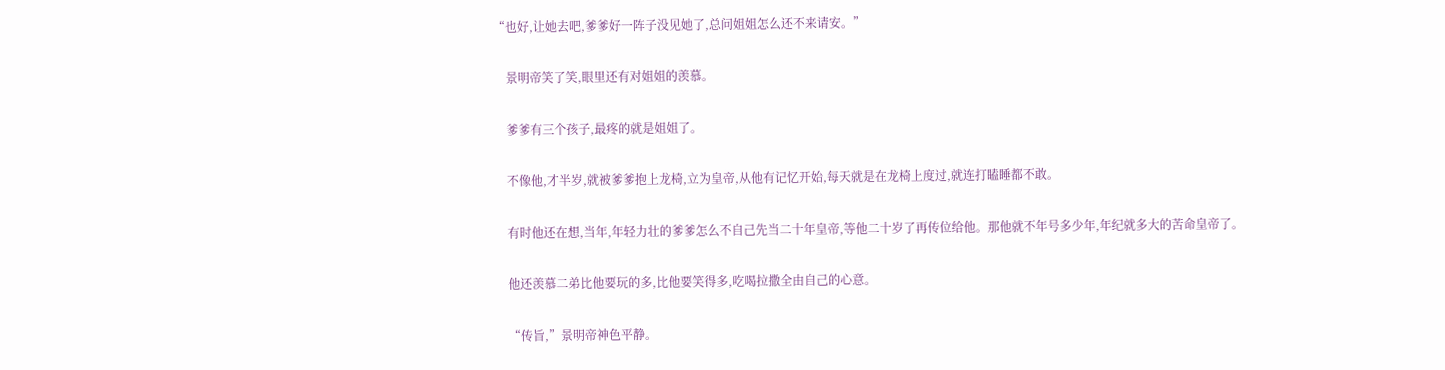“也好,让她去吧,爹爹好一阵子没见她了,总问姐姐怎么还不来请安。”


    景明帝笑了笑,眼里还有对姐姐的羡慕。


    爹爹有三个孩子,最疼的就是姐姐了。


    不像他,才半岁,就被爹爹抱上龙椅,立为皇帝,从他有记忆开始,每天就是在龙椅上度过,就连打瞌睡都不敢。


    有时他还在想,当年,年轻力壮的爹爹怎么不自己先当二十年皇帝,等他二十岁了再传位给他。那他就不年号多少年,年纪就多大的苦命皇帝了。


    他还羡慕二弟比他要玩的多,比他要笑得多,吃喝拉撒全由自己的心意。


    “传旨,”景明帝神色平静。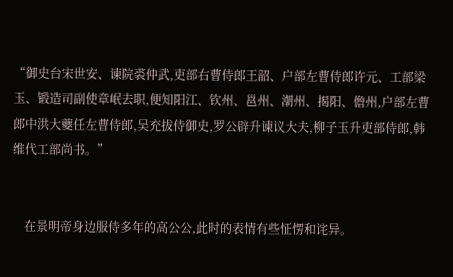“御史台宋世安、谏院裘仲武,吏部右曹侍郎王韶、户部左曹侍郎许元、工部梁玉、锻造司副使章岷去职,便知阳江、钦州、邕州、潮州、揭阳、儋州,户部左曹郎中洪大夔任左曹侍郎,吴充拔侍御史,罗公辟升谏议大夫,柳子玉升吏部侍郎,韩维代工部尚书。”


    在景明帝身边服侍多年的高公公,此时的表情有些怔愣和诧异。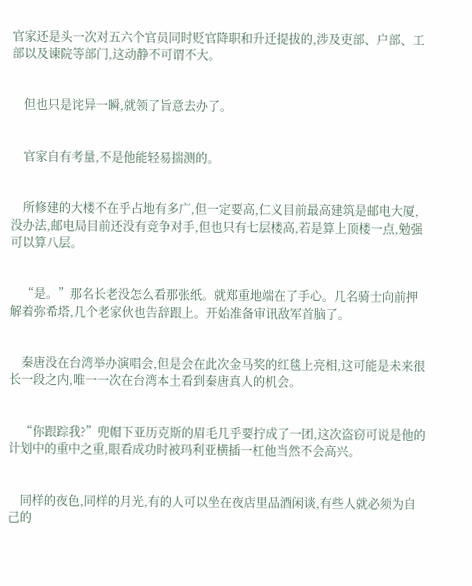官家还是头一次对五六个官员同时贬官降职和升迁提拔的,涉及吏部、户部、工部以及谏院等部门,这动静不可谓不大。


    但也只是诧异一瞬,就领了旨意去办了。


    官家自有考量,不是他能轻易揣测的。


    所修建的大楼不在乎占地有多广,但一定要高,仁义目前最高建筑是邮电大厦,没办法,邮电局目前还没有竞争对手,但也只有七层楼高,若是算上顶楼一点,勉强可以算八层。


    “是。”那名长老没怎么看那张纸。就郑重地端在了手心。几名骑士向前押解着弥希塔,几个老家伙也告辞跟上。开始准备审讯敌军首脑了。


    秦唐没在台湾举办演唱会,但是会在此次金马奖的红毯上亮相,这可能是未来很长一段之内,唯一一次在台湾本土看到秦唐真人的机会。


    “你跟踪我?”兜帽下亚历克斯的眉毛几乎要拧成了一团,这次盗窃可说是他的计划中的重中之重,眼看成功时被玛利亚横插一杠他当然不会高兴。


    同样的夜色,同样的月光,有的人可以坐在夜店里品酒闲谈,有些人就必须为自己的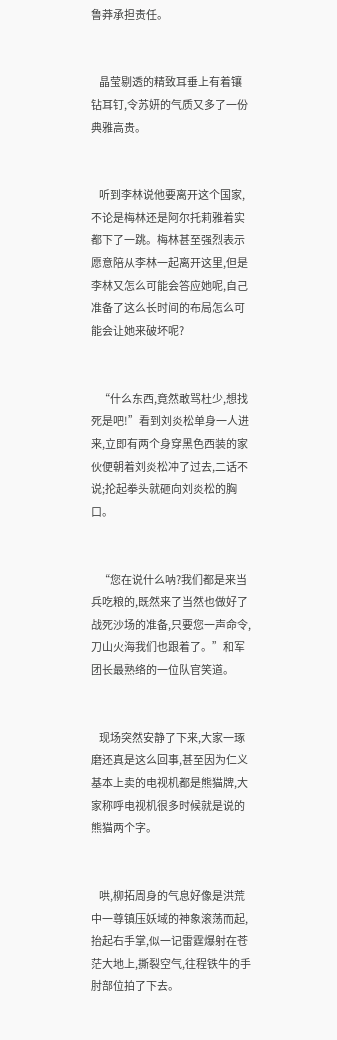鲁莽承担责任。


    晶莹剔透的精致耳垂上有着镶钻耳钉,令苏妍的气质又多了一份典雅高贵。


    听到李林说他要离开这个国家,不论是梅林还是阿尔托莉雅着实都下了一跳。梅林甚至强烈表示愿意陪从李林一起离开这里,但是李林又怎么可能会答应她呢,自己准备了这么长时间的布局怎么可能会让她来破坏呢?


    “什么东西,竟然敢骂杜少,想找死是吧!”看到刘炎松单身一人进来,立即有两个身穿黑色西装的家伙便朝着刘炎松冲了过去,二话不说;抡起拳头就砸向刘炎松的胸口。


    “您在说什么呐?我们都是来当兵吃粮的,既然来了当然也做好了战死沙场的准备,只要您一声命令,刀山火海我们也跟着了。”和军团长最熟络的一位队官笑道。


    现场突然安静了下来,大家一琢磨还真是这么回事,甚至因为仁义基本上卖的电视机都是熊猫牌,大家称呼电视机很多时候就是说的熊猫两个字。


    哄,柳拓周身的气息好像是洪荒中一尊镇压妖域的神象滚荡而起,抬起右手掌,似一记雷霆爆射在苍茫大地上,撕裂空气,往程铁牛的手肘部位拍了下去。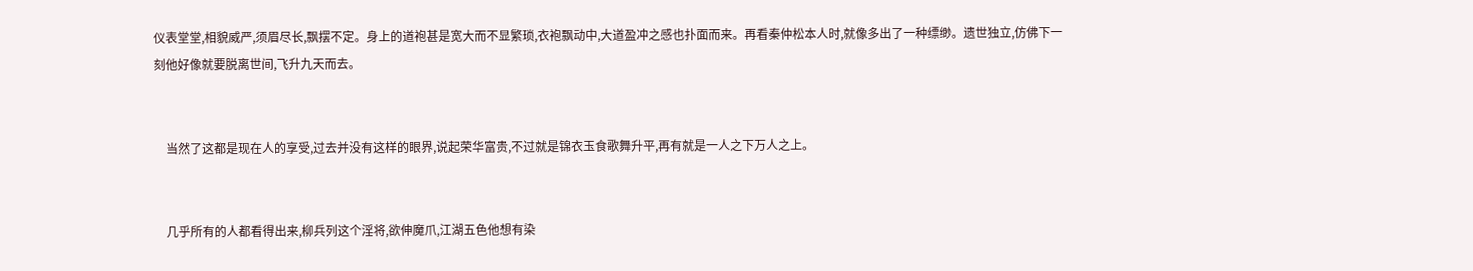仪表堂堂,相貌威严,须眉尽长,飘摆不定。身上的道袍甚是宽大而不显繁琐,衣袍飘动中,大道盈冲之感也扑面而来。再看秦仲松本人时,就像多出了一种缥缈。遗世独立,仿佛下一刻他好像就要脱离世间,飞升九天而去。


    当然了这都是现在人的享受,过去并没有这样的眼界,说起荣华富贵,不过就是锦衣玉食歌舞升平,再有就是一人之下万人之上。


    几乎所有的人都看得出来,柳兵列这个淫将,欲伸魔爪,江湖五色他想有染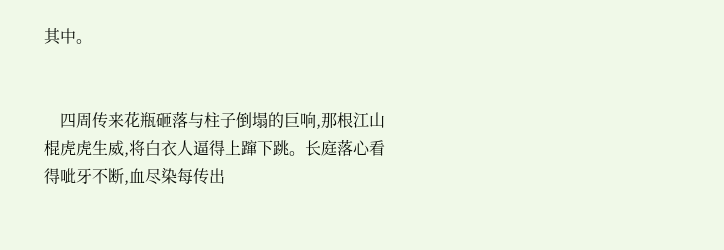其中。


    四周传来花瓶砸落与柱子倒塌的巨响,那根江山棍虎虎生威,将白衣人逼得上蹿下跳。长庭落心看得呲牙不断,血尽染每传出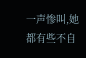一声惨叫,她都有些不自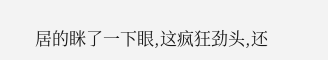居的眯了一下眼,这疯狂劲头,还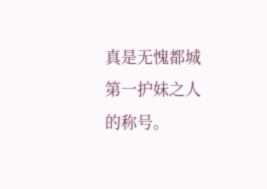真是无愧都城第一护妹之人的称号。